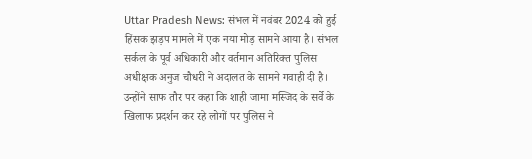Uttar Pradesh News: संभल में नवंबर 2024 को हुई हिंसक झड़प मामले में एक नया मोड़ सामने आया है। संभल सर्कल के पूर्व अधिकारी और वर्तमान अतिरिक्त पुलिस अधीक्षक अनुज चौधरी ने अदालत के सामने गवाही दी है। उन्होंने साफ तौर पर कहा कि शाही जामा मस्जिद के सर्वे के खिलाफ प्रदर्शन कर रहे लोगों पर पुलिस ने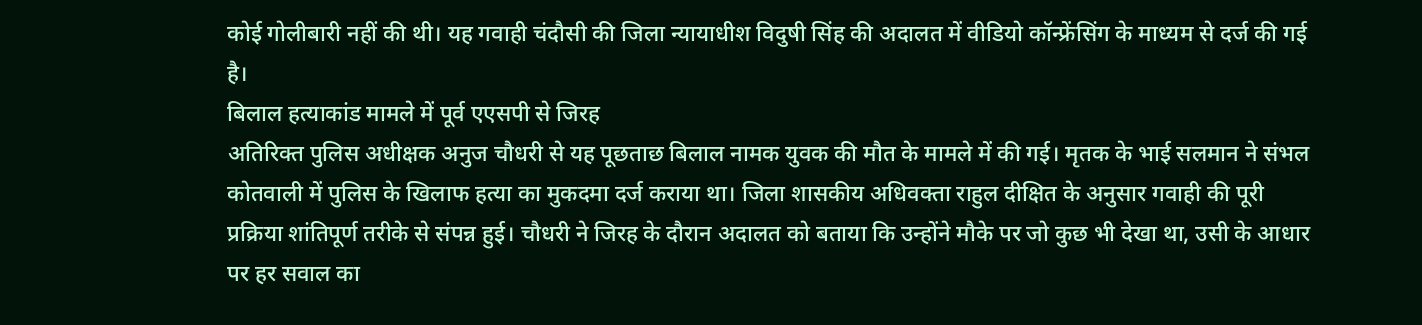कोई गोलीबारी नहीं की थी। यह गवाही चंदौसी की जिला न्यायाधीश विदुषी सिंह की अदालत में वीडियो कॉन्फ्रेंसिंग के माध्यम से दर्ज की गई है।
बिलाल हत्याकांड मामले में पूर्व एएसपी से जिरह
अतिरिक्त पुलिस अधीक्षक अनुज चौधरी से यह पूछताछ बिलाल नामक युवक की मौत के मामले में की गई। मृतक के भाई सलमान ने संभल कोतवाली में पुलिस के खिलाफ हत्या का मुकदमा दर्ज कराया था। जिला शासकीय अधिवक्ता राहुल दीक्षित के अनुसार गवाही की पूरी प्रक्रिया शांतिपूर्ण तरीके से संपन्न हुई। चौधरी ने जिरह के दौरान अदालत को बताया कि उन्होंने मौके पर जो कुछ भी देखा था, उसी के आधार पर हर सवाल का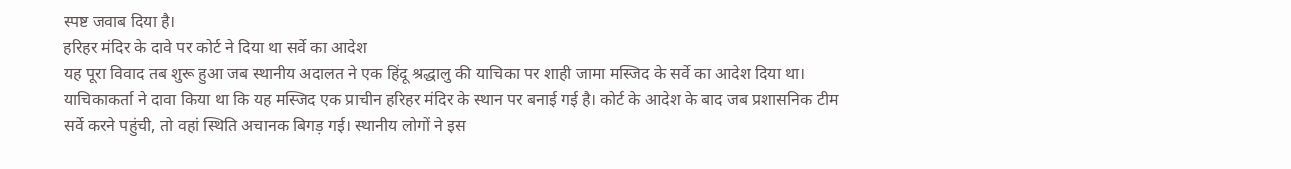स्पष्ट जवाब दिया है।
हरिहर मंदिर के दावे पर कोर्ट ने दिया था सर्वे का आदेश
यह पूरा विवाद तब शुरू हुआ जब स्थानीय अदालत ने एक हिंदू श्रद्धालु की याचिका पर शाही जामा मस्जिद के सर्वे का आदेश दिया था। याचिकाकर्ता ने दावा किया था कि यह मस्जिद एक प्राचीन हरिहर मंदिर के स्थान पर बनाई गई है। कोर्ट के आदेश के बाद जब प्रशासनिक टीम सर्वे करने पहुंची, तो वहां स्थिति अचानक बिगड़ गई। स्थानीय लोगों ने इस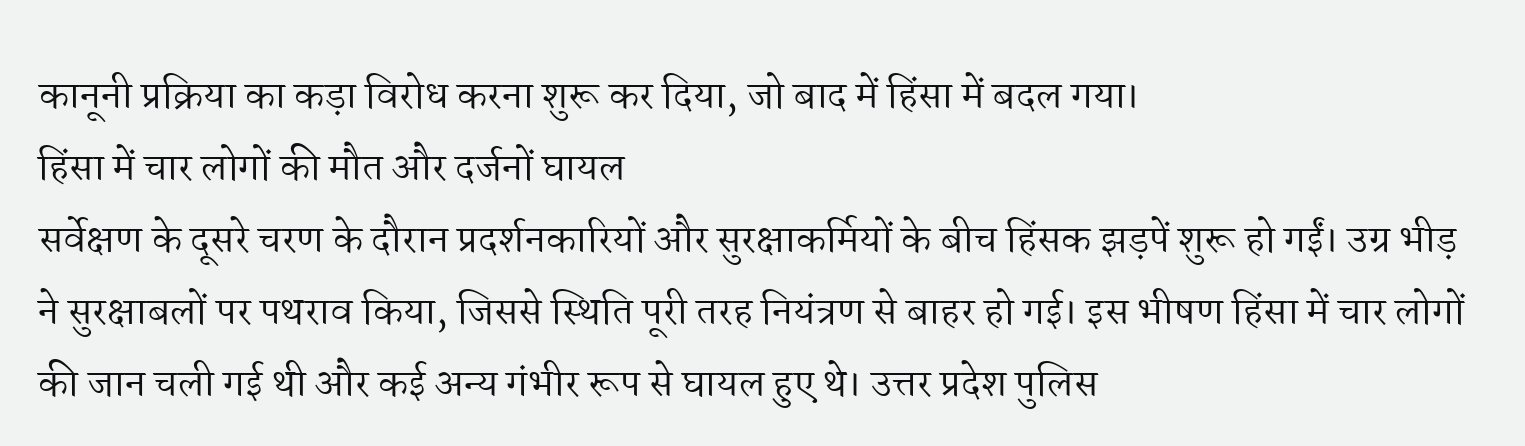कानूनी प्रक्रिया का कड़ा विरोध करना शुरू कर दिया, जो बाद में हिंसा में बदल गया।
हिंसा में चार लोगों की मौत और दर्जनों घायल
सर्वेक्षण के दूसरे चरण के दौरान प्रदर्शनकारियों और सुरक्षाकर्मियों के बीच हिंसक झड़पें शुरू हो गईं। उग्र भीड़ ने सुरक्षाबलों पर पथराव किया, जिससे स्थिति पूरी तरह नियंत्रण से बाहर हो गई। इस भीषण हिंसा में चार लोगों की जान चली गई थी और कई अन्य गंभीर रूप से घायल हुए थे। उत्तर प्रदेश पुलिस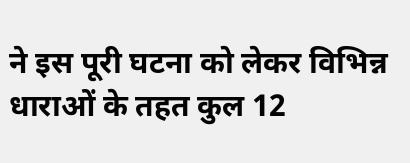ने इस पूरी घटना को लेकर विभिन्न धाराओं के तहत कुल 12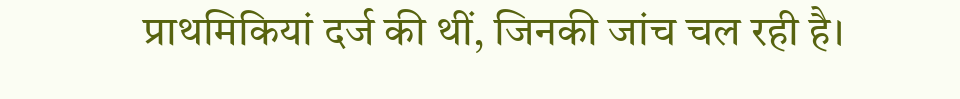प्राथमिकियां दर्ज की थीं, जिनकी जांच चल रही है।